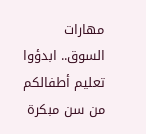مهارات السوق.. ابدؤوا تعليم أطفالكم من سن مبكرة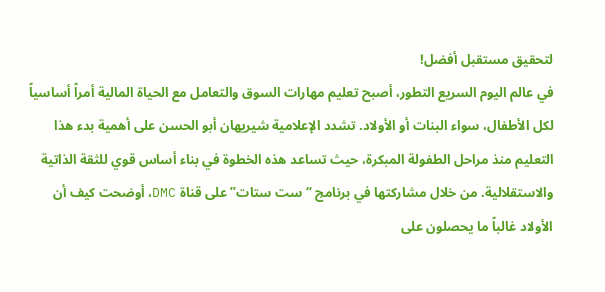لتحقيق مستقبل أفضل!
في عالم اليوم السريع التطور، أصبح تعليم مهارات السوق والتعامل مع الحياة المالية أمراً أساسياً لكل الأطفال، سواء البنات أو الأولاد. تشدد الإعلامية شيريهان أبو الحسن على أهمية بدء هذا التعليم منذ مراحل الطفولة المبكرة، حيث تساعد هذه الخطوة في بناء أساس قوي للثقة الذاتية والاستقلالية. من خلال مشاركتها في برنامج “ست ستات” على قناة DMC، أوضحت كيف أن الأولاد غالباً ما يحصلون على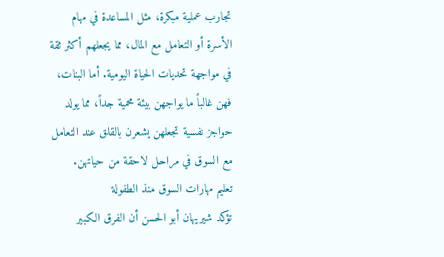تجارب عملية مبكرة، مثل المساعدة في مهام الأسرة أو التعامل مع المال، مما يجعلهم أكثر ثقة في مواجهة تحديات الحياة اليومية. أما البنات، فهن غالباً ما يواجهن بيئة محمية جداً، مما يولد حواجز نفسية تجعلهن يشعرن بالقلق عند التعامل مع السوق في مراحل لاحقة من حياتهن.
تعليم مهارات السوق منذ الطفولة
تؤكد شيريهان أبو الحسن أن الفرق الكبير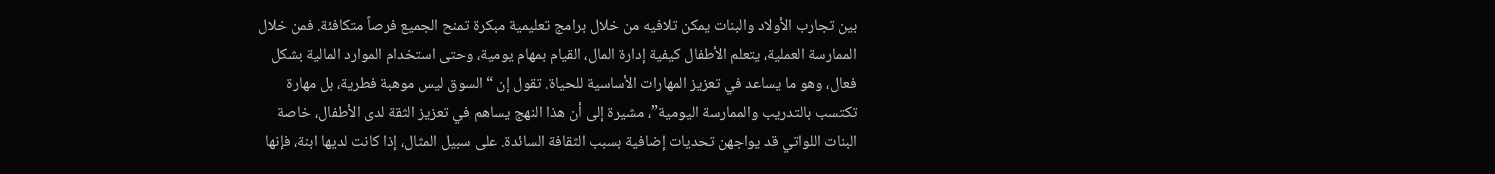بين تجارب الأولاد والبنات يمكن تلافيه من خلال برامج تعليمية مبكرة تمنح الجميع فرصاً متكافئة. فمن خلال الممارسة العملية، يتعلم الأطفال كيفية إدارة المال، القيام بمهام يومية، وحتى استخدام الموارد المالية بشكل فعال، وهو ما يساعد في تعزيز المهارات الأساسية للحياة. تقول إن “السوق ليس موهبة فطرية، بل مهارة تكتسب بالتدريب والممارسة اليومية”، مشيرة إلى أن هذا النهج يساهم في تعزيز الثقة لدى الأطفال، خاصة البنات اللواتي قد يواجهن تحديات إضافية بسبب الثقافة السائدة. على سبيل المثال، إذا كانت لديها ابنة، فإنها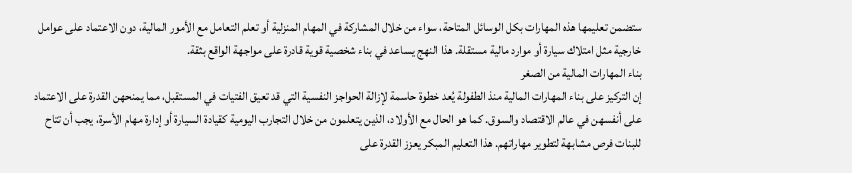ستضمن تعليمها هذه المهارات بكل الوسائل المتاحة، سواء من خلال المشاركة في المهام المنزلية أو تعلم التعامل مع الأمور المالية، دون الاعتماد على عوامل خارجية مثل امتلاك سيارة أو موارد مالية مستقلة. هذا النهج يساعد في بناء شخصية قوية قادرة على مواجهة الواقع بثقة.
بناء المهارات المالية من الصغر
إن التركيز على بناء المهارات المالية منذ الطفولة يُعد خطوة حاسمة لإزالة الحواجز النفسية التي قد تعيق الفتيات في المستقبل، مما يمنحهن القدرة على الاعتماد على أنفسهن في عالم الاقتصاد والسوق. كما هو الحال مع الأولاد، الذين يتعلمون من خلال التجارب اليومية كقيادة السيارة أو إدارة مهام الأسرة، يجب أن تتاح للبنات فرص مشابهة لتطوير مهاراتهم. هذا التعليم المبكر يعزز القدرة على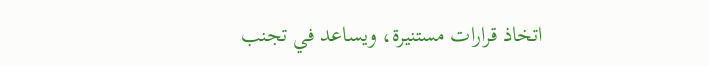اتخاذ قرارات مستنيرة، ويساعد في تجنب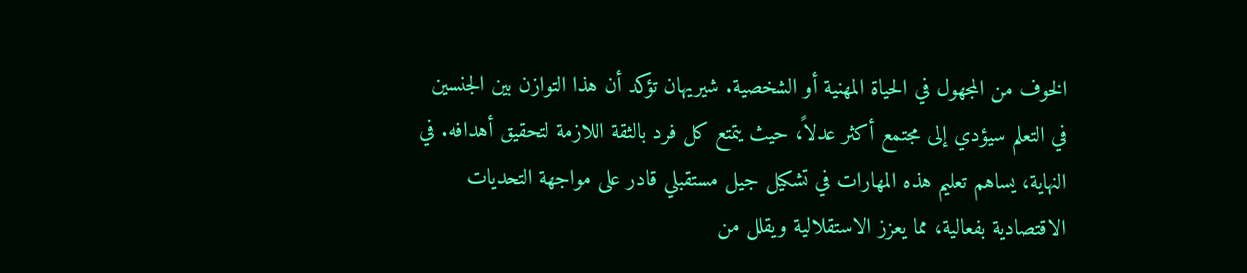الخوف من المجهول في الحياة المهنية أو الشخصية. شيريهان تؤكد أن هذا التوازن بين الجنسين في التعلم سيؤدي إلى مجتمع أكثر عدلاً، حيث يتمتع كل فرد بالثقة اللازمة لتحقيق أهدافه. في النهاية، يساهم تعليم هذه المهارات في تشكيل جيل مستقبلي قادر على مواجهة التحديات الاقتصادية بفعالية، مما يعزز الاستقلالية ويقلل من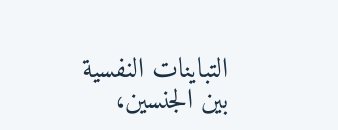التباينات النفسية بين الجنسين،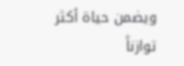ويضمن حياة أكثر توازناً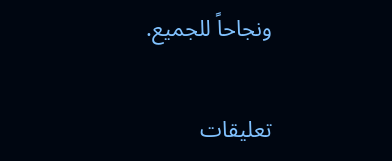ونجاحاً للجميع.

تعليقات